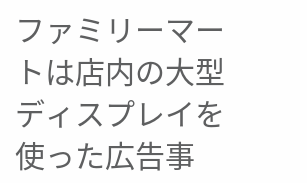ファミリーマートは店内の大型ディスプレイを使った広告事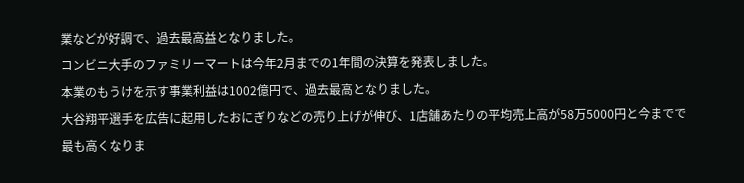業などが好調で、過去最高益となりました。
コンビニ大手のファミリーマートは今年2月までの1年間の決算を発表しました。
本業のもうけを示す事業利益は1002億円で、過去最高となりました。
大谷翔平選手を広告に起用したおにぎりなどの売り上げが伸び、1店舗あたりの平均売上高が58万5000円と今までで最も高くなりま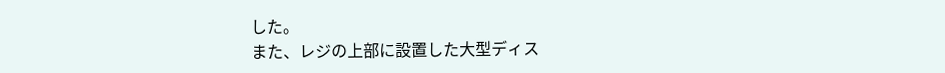した。
また、レジの上部に設置した大型ディス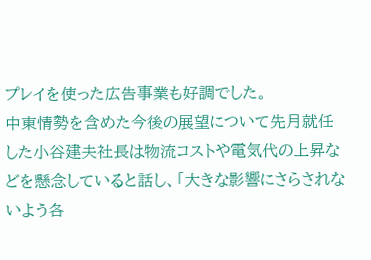プレイを使った広告事業も好調でした。
中東情勢を含めた今後の展望について先月就任した小谷建夫社長は物流コストや電気代の上昇などを懸念していると話し、「大きな影響にさらされないよう各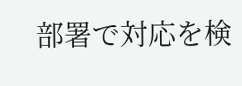部署で対応を検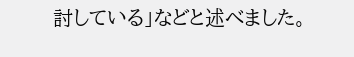討している」などと述べました。